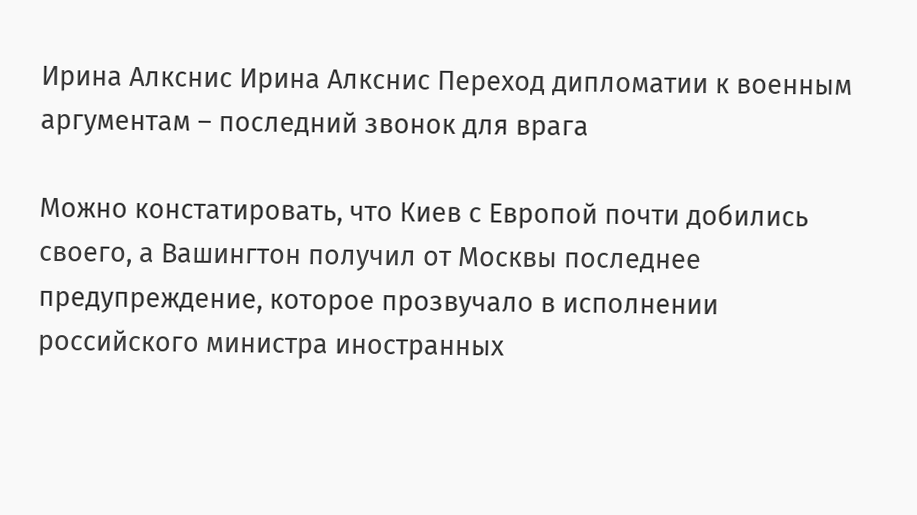Ирина Алкснис Ирина Алкснис Переход дипломатии к военным аргументам – последний звонок для врага

Можно констатировать, что Киев с Европой почти добились своего, а Вашингтон получил от Москвы последнее предупреждение, которое прозвучало в исполнении российского министра иностранных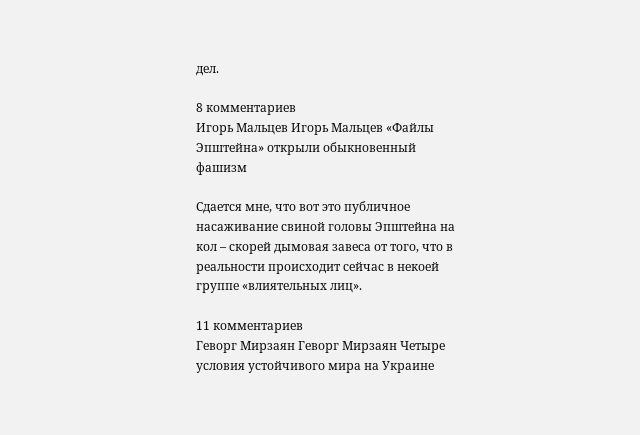дел.

8 комментариев
Игорь Мальцев Игорь Мальцев «Файлы Эпштейна» открыли обыкновенный фашизм

Сдается мне, что вот это публичное насаживание свиной головы Эпштейна на кол – скорей дымовая завеса от того, что в реальности происходит сейчас в некоей группе «влиятельных лиц».

11 комментариев
Геворг Мирзаян Геворг Мирзаян Четыре условия устойчивого мира на Украине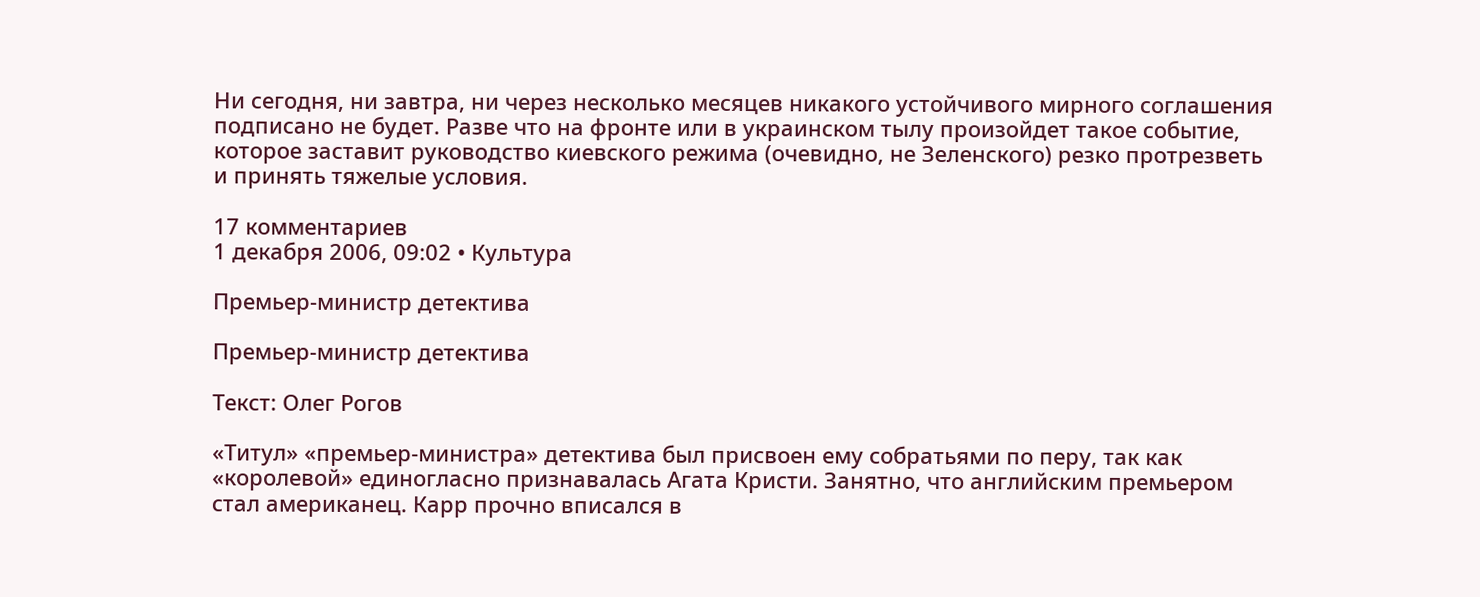Ни сегодня, ни завтра, ни через несколько месяцев никакого устойчивого мирного соглашения подписано не будет. Разве что на фронте или в украинском тылу произойдет такое событие, которое заставит руководство киевского режима (очевидно, не Зеленского) резко протрезветь и принять тяжелые условия.

17 комментариев
1 декабря 2006, 09:02 • Культура

Премьер-министр детектива

Премьер-министр детектива

Tекст: Олег Рогов

«Титул» «премьер-министра» детектива был присвоен ему собратьями по перу, так как «королевой» единогласно признавалась Агата Кристи. Занятно, что английским премьером стал американец. Карр прочно вписался в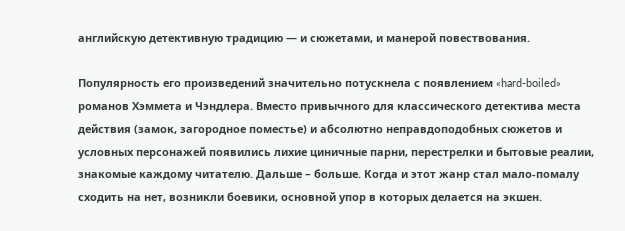английскую детективную традицию — и сюжетами, и манерой повествования.

Популярность его произведений значительно потускнела с появлением «hard-boiled» романов Хэммета и Чэндлера. Вместо привычного для классического детектива места действия (замок, загородное поместье) и абсолютно неправдоподобных сюжетов и условных персонажей появились лихие циничные парни, перестрелки и бытовые реалии, знакомые каждому читателю. Дальше – больше. Когда и этот жанр стал мало-помалу сходить на нет, возникли боевики, основной упор в которых делается на экшен.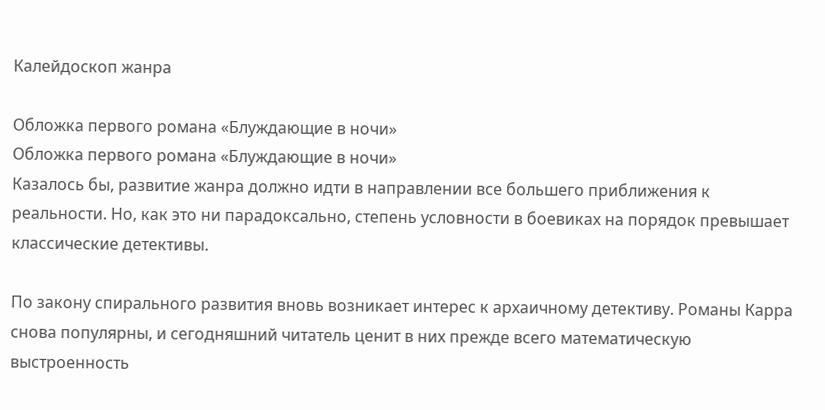Калейдоскоп жанра

Обложка первого романа «Блуждающие в ночи»
Обложка первого романа «Блуждающие в ночи»
Казалось бы, развитие жанра должно идти в направлении все большего приближения к реальности. Но, как это ни парадоксально, степень условности в боевиках на порядок превышает классические детективы.

По закону спирального развития вновь возникает интерес к архаичному детективу. Романы Карра снова популярны, и сегодняшний читатель ценит в них прежде всего математическую выстроенность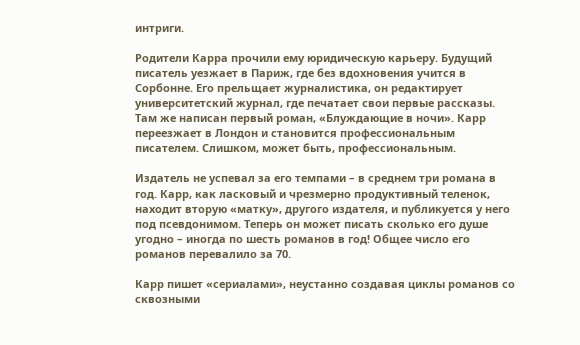интриги.

Родители Карра прочили ему юридическую карьеру. Будущий писатель уезжает в Париж, где без вдохновения учится в Сорбонне. Его прельщает журналистика, он редактирует университетский журнал, где печатает свои первые рассказы. Там же написан первый роман, «Блуждающие в ночи». Карр переезжает в Лондон и становится профессиональным писателем. Слишком, может быть, профессиональным.

Издатель не успевал за его темпами – в среднем три романа в год. Карр, как ласковый и чрезмерно продуктивный теленок, находит вторую «матку», другого издателя, и публикуется у него под псевдонимом. Теперь он может писать сколько его душе угодно – иногда по шесть романов в год! Общее число его романов перевалило за 70.

Карр пишет «сериалами», неустанно создавая циклы романов со сквозными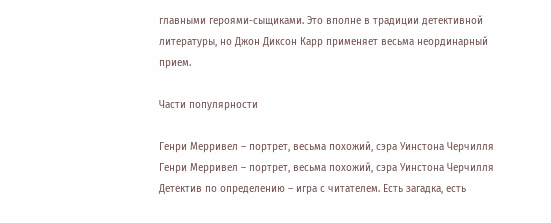главными героями-сыщиками. Это вполне в традиции детективной литературы, но Джон Диксон Карр применяет весьма неординарный прием.

Части популярности

Генри Мерривел – портрет, весьма похожий, сэра Уинстона Черчилля
Генри Мерривел – портрет, весьма похожий, сэра Уинстона Черчилля
Детектив по определению – игра с читателем. Есть загадка, есть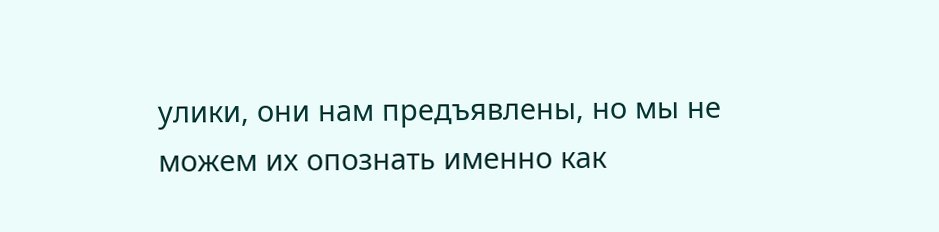улики, они нам предъявлены, но мы не можем их опознать именно как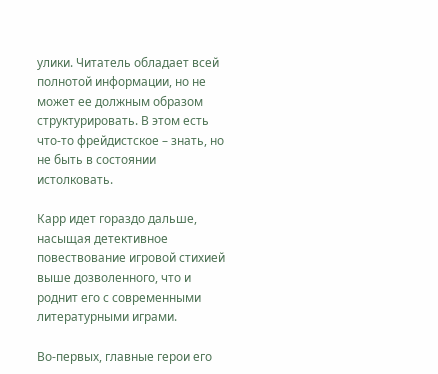улики. Читатель обладает всей полнотой информации, но не может ее должным образом структурировать. В этом есть что-то фрейдистское – знать, но не быть в состоянии истолковать.

Карр идет гораздо дальше, насыщая детективное повествование игровой стихией выше дозволенного, что и роднит его с современными литературными играми.

Во-первых, главные герои его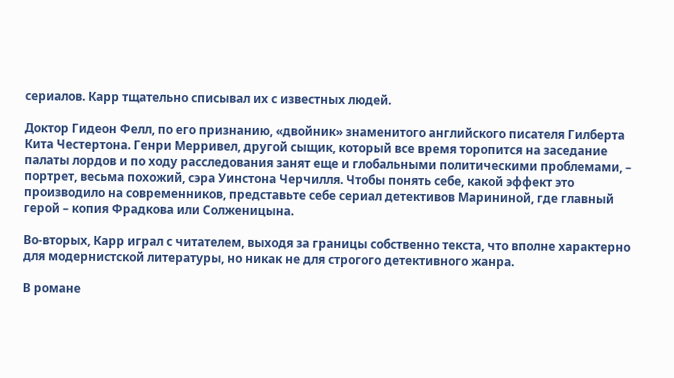сериалов. Карр тщательно списывал их с известных людей.

Доктор Гидеон Фелл, по его признанию, «двойник» знаменитого английского писателя Гилберта Кита Честертона. Генри Мерривел, другой сыщик, который все время торопится на заседание палаты лордов и по ходу расследования занят еще и глобальными политическими проблемами, – портрет, весьма похожий, сэра Уинстона Черчилля. Чтобы понять себе, какой эффект это производило на современников, представьте себе сериал детективов Марининой, где главный герой – копия Фрадкова или Солженицына.

Во-вторых, Карр играл с читателем, выходя за границы собственно текста, что вполне характерно для модернистской литературы, но никак не для строгого детективного жанра.

В романе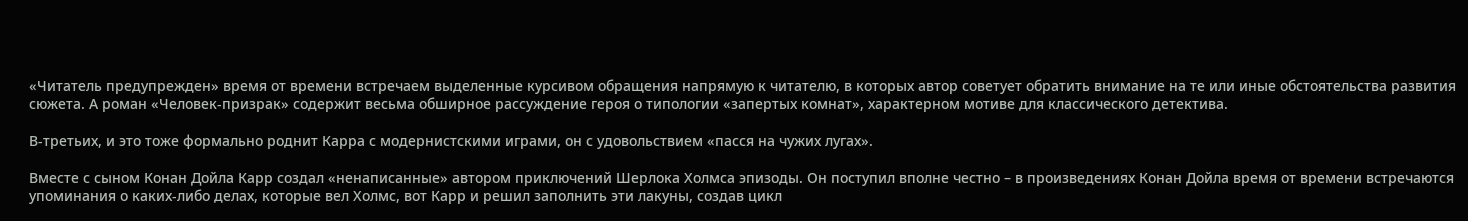«Читатель предупрежден» время от времени встречаем выделенные курсивом обращения напрямую к читателю, в которых автор советует обратить внимание на те или иные обстоятельства развития сюжета. А роман «Человек-призрак» содержит весьма обширное рассуждение героя о типологии «запертых комнат», характерном мотиве для классического детектива.

В-третьих, и это тоже формально роднит Карра с модернистскими играми, он с удовольствием «пасся на чужих лугах».

Вместе с сыном Конан Дойла Карр создал «ненаписанные» автором приключений Шерлока Холмса эпизоды. Он поступил вполне честно – в произведениях Конан Дойла время от времени встречаются упоминания о каких-либо делах, которые вел Холмс, вот Карр и решил заполнить эти лакуны, создав цикл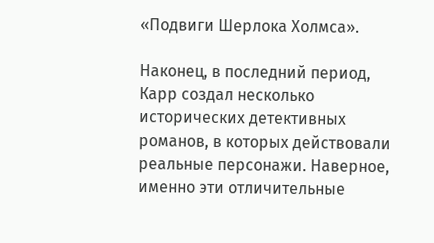«Подвиги Шерлока Холмса».

Наконец, в последний период, Карр создал несколько исторических детективных романов, в которых действовали реальные персонажи. Наверное, именно эти отличительные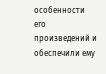особенности его произведений и обеспечили ему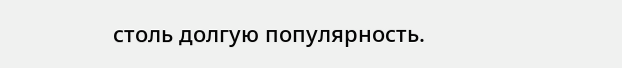столь долгую популярность.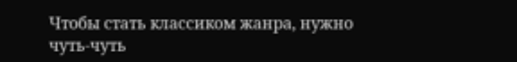Чтобы стать классиком жанра, нужно чуть-чуть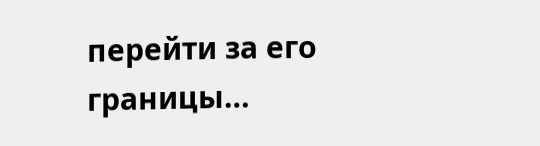перейти за его границы…